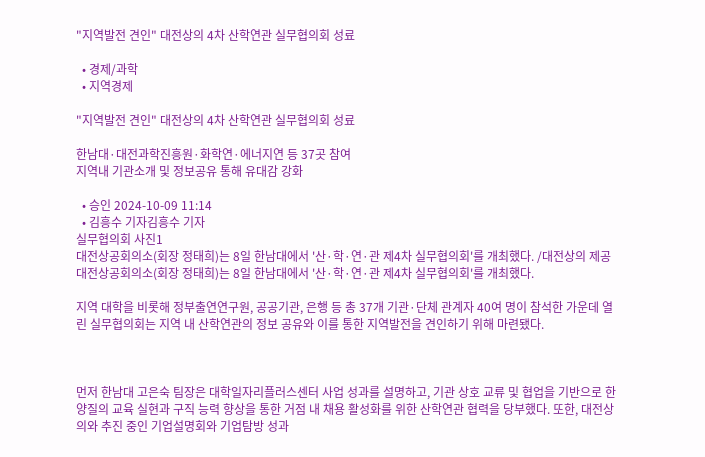"지역발전 견인" 대전상의 4차 산학연관 실무협의회 성료

  • 경제/과학
  • 지역경제

"지역발전 견인" 대전상의 4차 산학연관 실무협의회 성료

한남대·대전과학진흥원·화학연·에너지연 등 37곳 참여
지역내 기관소개 및 정보공유 통해 유대감 강화

  • 승인 2024-10-09 11:14
  • 김흥수 기자김흥수 기자
실무협의회 사진1
대전상공회의소(회장 정태희)는 8일 한남대에서 '산·학·연·관 제4차 실무협의회'를 개최했다. /대전상의 제공
대전상공회의소(회장 정태희)는 8일 한남대에서 '산·학·연·관 제4차 실무협의회'를 개최했다.

지역 대학을 비롯해 정부출연연구원, 공공기관, 은행 등 총 37개 기관·단체 관계자 40여 명이 참석한 가운데 열린 실무협의회는 지역 내 산학연관의 정보 공유와 이를 통한 지역발전을 견인하기 위해 마련됐다.



먼저 한남대 고은숙 팀장은 대학일자리플러스센터 사업 성과를 설명하고, 기관 상호 교류 및 협업을 기반으로 한 양질의 교육 실현과 구직 능력 향상을 통한 거점 내 채용 활성화를 위한 산학연관 협력을 당부했다. 또한, 대전상의와 추진 중인 기업설명회와 기업탐방 성과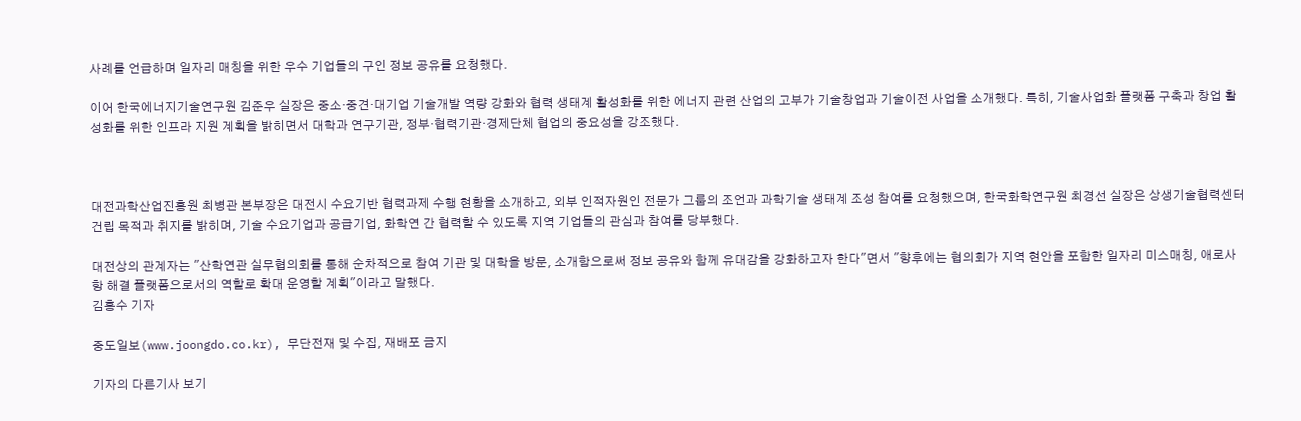사례를 언급하며 일자리 매칭을 위한 우수 기업들의 구인 정보 공유를 요청했다.

이어 한국에너지기술연구원 김준우 실장은 중소·중견·대기업 기술개발 역량 강화와 협력 생태계 활성화를 위한 에너지 관련 산업의 고부가 기술창업과 기술이전 사업을 소개했다. 특히, 기술사업화 플랫폼 구축과 창업 활성화를 위한 인프라 지원 계획을 밝히면서 대학과 연구기관, 정부·협력기관·경제단체 협업의 중요성을 강조했다.



대전과학산업진흥원 최병관 본부장은 대전시 수요기반 협력과제 수행 현황을 소개하고, 외부 인적자원인 전문가 그룹의 조언과 과학기술 생태계 조성 참여를 요청했으며, 한국화학연구원 최경선 실장은 상생기술협력센터 건립 목적과 취지를 밝히며, 기술 수요기업과 공급기업, 화학연 간 협력할 수 있도록 지역 기업들의 관심과 참여를 당부했다.

대전상의 관계자는 "산학연관 실무협의회를 통해 순차적으로 참여 기관 및 대학을 방문, 소개함으로써 정보 공유와 함께 유대감을 강화하고자 한다"면서 "향후에는 협의회가 지역 현안을 포함한 일자리 미스매칭, 애로사항 해결 플랫폼으로서의 역할로 확대 운영할 계획"이라고 말했다.
김흥수 기자

중도일보(www.joongdo.co.kr), 무단전재 및 수집, 재배포 금지

기자의 다른기사 보기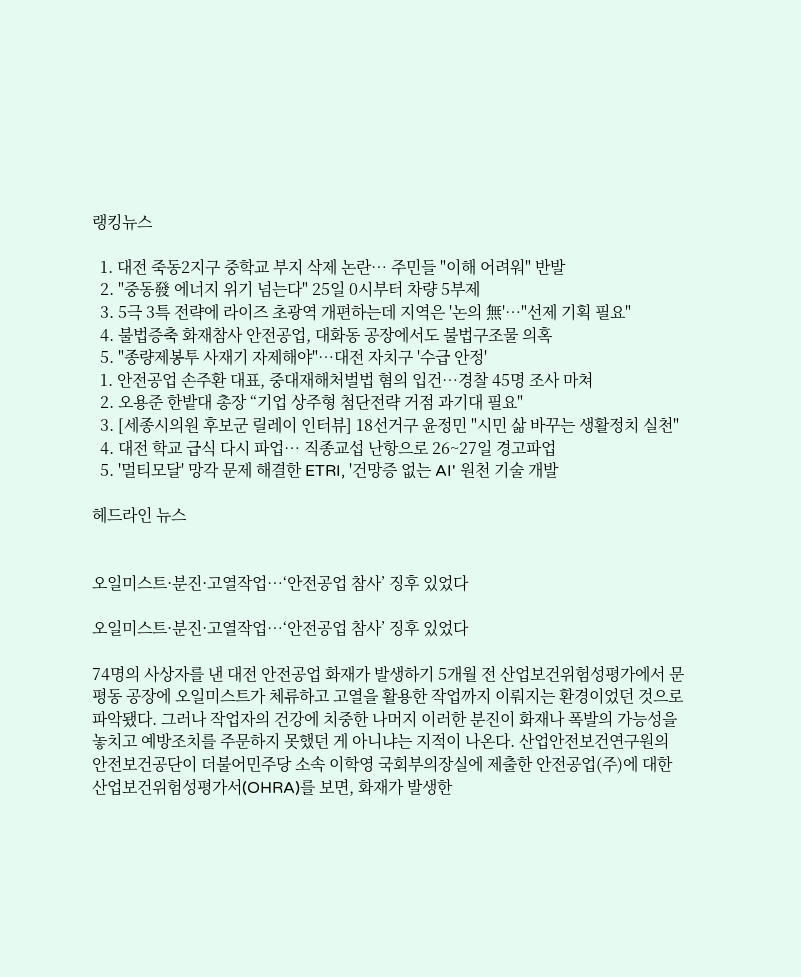랭킹뉴스

  1. 대전 죽동2지구 중학교 부지 삭제 논란… 주민들 "이해 어려워" 반발
  2. "중동發 에너지 위기 넘는다" 25일 0시부터 차량 5부제
  3. 5극 3특 전략에 라이즈 초광역 개편하는데 지역은 '논의 無'…"선제 기획 필요"
  4. 불법증축 화재참사 안전공업, 대화동 공장에서도 불법구조물 의혹
  5. "종량제봉투 사재기 자제해야"…대전 자치구 '수급 안정'
  1. 안전공업 손주환 대표, 중대재해처벌법 혐의 입건…경찰 45명 조사 마쳐
  2. 오용준 한밭대 총장 “기업 상주형 첨단전략 거점 과기대 필요"
  3. [세종시의원 후보군 릴레이 인터뷰] 18선거구 윤정민 "시민 삶 바꾸는 생활정치 실천"
  4. 대전 학교 급식 다시 파업… 직종교섭 난항으로 26~27일 경고파업
  5. '멀티모달' 망각 문제 해결한 ETRI, '건망증 없는 AI' 원천 기술 개발

헤드라인 뉴스


오일미스트·분진·고열작업…‘안전공업 참사’ 징후 있었다

오일미스트·분진·고열작업…‘안전공업 참사’ 징후 있었다

74명의 사상자를 낸 대전 안전공업 화재가 발생하기 5개월 전 산업보건위험성평가에서 문평동 공장에 오일미스트가 체류하고 고열을 활용한 작업까지 이뤄지는 환경이었던 것으로 파악됐다. 그러나 작업자의 건강에 치중한 나머지 이러한 분진이 화재나 폭발의 가능성을 놓치고 예방조치를 주문하지 못했던 게 아니냐는 지적이 나온다. 산업안전보건연구원의 안전보건공단이 더불어민주당 소속 이학영 국회부의장실에 제출한 안전공업(주)에 대한 산업보건위험성평가서(OHRA)를 보면, 화재가 발생한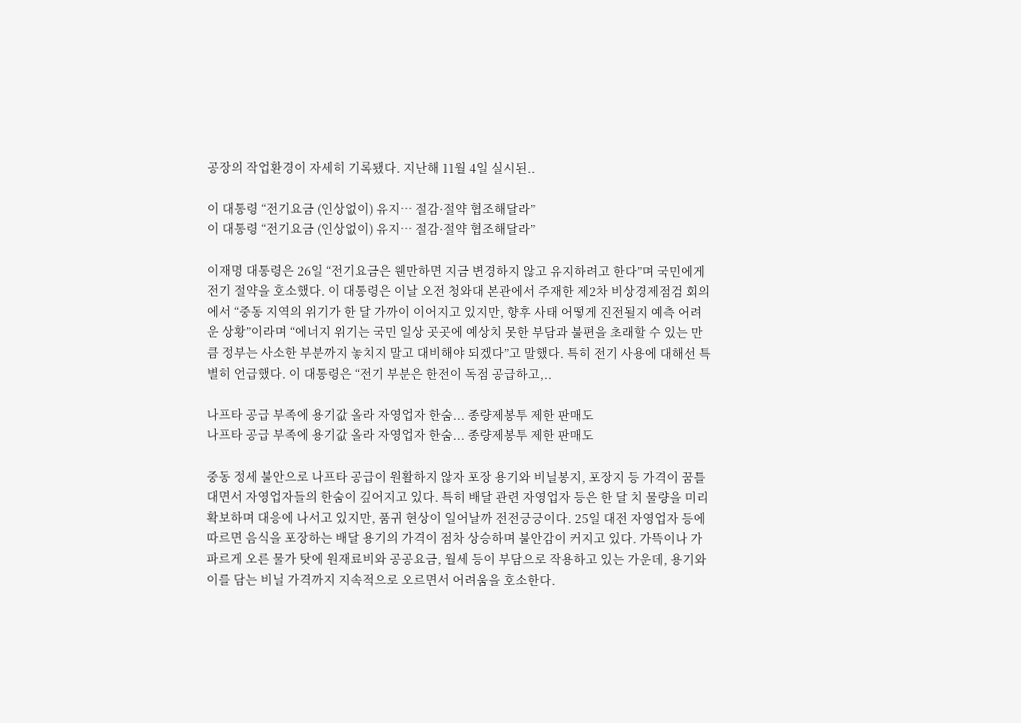공장의 작업환경이 자세히 기록됐다. 지난해 11월 4일 실시된..

이 대통령 “전기요금 (인상없이) 유지… 절감·절약 협조해달라”
이 대통령 “전기요금 (인상없이) 유지… 절감·절약 협조해달라”

이재명 대통령은 26일 “전기요금은 웬만하면 지금 변경하지 않고 유지하려고 한다”며 국민에게 전기 절약을 호소했다. 이 대통령은 이날 오전 청와대 본관에서 주재한 제2차 비상경제점검 회의에서 “중동 지역의 위기가 한 달 가까이 이어지고 있지만, 향후 사태 어떻게 진전될지 예측 어려운 상황”이라며 “에너지 위기는 국민 일상 곳곳에 예상치 못한 부담과 불편을 초래할 수 있는 만큼 정부는 사소한 부분까지 놓치지 말고 대비해야 되겠다”고 말했다. 특히 전기 사용에 대해선 특별히 언급했다. 이 대통령은 “전기 부분은 한전이 독점 공급하고,..

나프타 공급 부족에 용기값 올라 자영업자 한숨... 종량제봉투 제한 판매도
나프타 공급 부족에 용기값 올라 자영업자 한숨... 종량제봉투 제한 판매도

중동 정세 불안으로 나프타 공급이 원활하지 않자 포장 용기와 비닐봉지, 포장지 등 가격이 꿈틀대면서 자영업자들의 한숨이 깊어지고 있다. 특히 배달 관련 자영업자 등은 한 달 치 물량을 미리 확보하며 대응에 나서고 있지만, 품귀 현상이 일어날까 전전긍긍이다. 25일 대전 자영업자 등에 따르면 음식을 포장하는 배달 용기의 가격이 점차 상승하며 불안감이 커지고 있다. 가뜩이나 가파르게 오른 물가 탓에 원재료비와 공공요금, 월세 등이 부담으로 작용하고 있는 가운데, 용기와 이를 담는 비닐 가격까지 지속적으로 오르면서 어려움을 호소한다.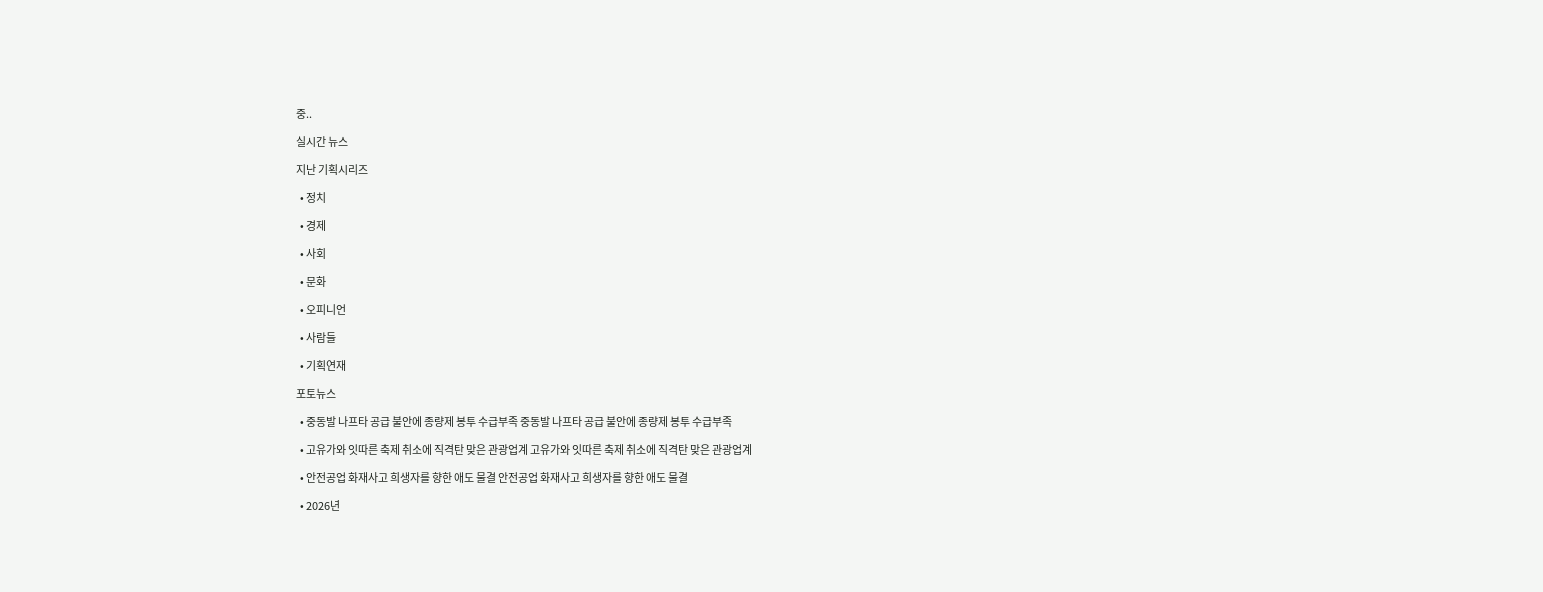중..

실시간 뉴스

지난 기획시리즈

  • 정치

  • 경제

  • 사회

  • 문화

  • 오피니언

  • 사람들

  • 기획연재

포토뉴스

  • 중동발 나프타 공급 불안에 종량제 봉투 수급부족 중동발 나프타 공급 불안에 종량제 봉투 수급부족

  • 고유가와 잇따른 축제 취소에 직격탄 맞은 관광업계 고유가와 잇따른 축제 취소에 직격탄 맞은 관광업계

  • 안전공업 화재사고 희생자를 향한 애도 물결 안전공업 화재사고 희생자를 향한 애도 물결

  • 2026년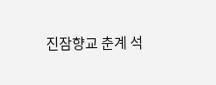진잠향교 춘계 석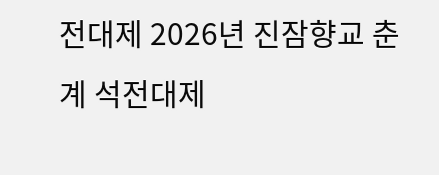전대제 2026년 진잠향교 춘계 석전대제